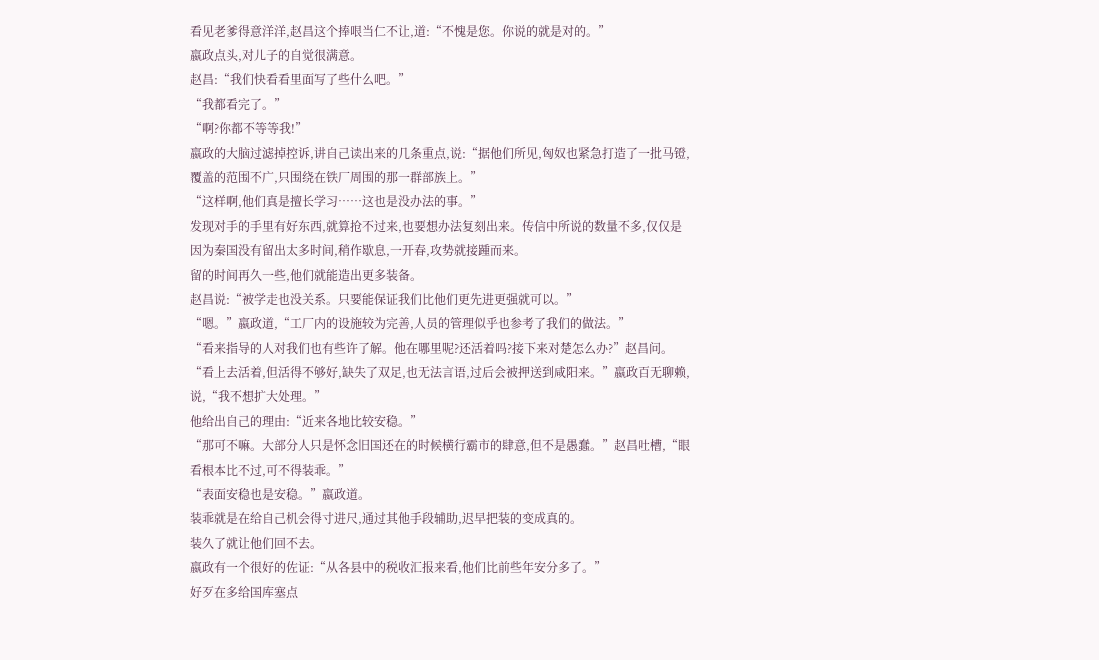看见老爹得意洋洋,赵昌这个捧哏当仁不让,道:“不愧是您。你说的就是对的。”
嬴政点头,对儿子的自觉很满意。
赵昌:“我们快看看里面写了些什么吧。”
“我都看完了。”
“啊?你都不等等我!”
嬴政的大脑过滤掉控诉,讲自己读出来的几条重点,说:“据他们所见,匈奴也紧急打造了一批马镫,覆盖的范围不广,只围绕在铁厂周围的那一群部族上。”
“这样啊,他们真是擅长学习……这也是没办法的事。”
发现对手的手里有好东西,就算抢不过来,也要想办法复刻出来。传信中所说的数量不多,仅仅是因为秦国没有留出太多时间,稍作歇息,一开春,攻势就接踵而来。
留的时间再久一些,他们就能造出更多装备。
赵昌说:“被学走也没关系。只要能保证我们比他们更先进更强就可以。”
“嗯。”嬴政道,“工厂内的设施较为完善,人员的管理似乎也参考了我们的做法。”
“看来指导的人对我们也有些许了解。他在哪里呢?还活着吗?接下来对楚怎么办?”赵昌问。
“看上去活着,但活得不够好,缺失了双足,也无法言语,过后会被押送到咸阳来。”嬴政百无聊赖,说,“我不想扩大处理。”
他给出自己的理由:“近来各地比较安稳。”
“那可不嘛。大部分人只是怀念旧国还在的时候横行霸市的肆意,但不是愚蠢。”赵昌吐槽,“眼看根本比不过,可不得装乖。”
“表面安稳也是安稳。”嬴政道。
装乖就是在给自己机会得寸进尺,通过其他手段辅助,迟早把装的变成真的。
装久了就让他们回不去。
嬴政有一个很好的佐证:“从各县中的税收汇报来看,他们比前些年安分多了。”
好歹在多给国库塞点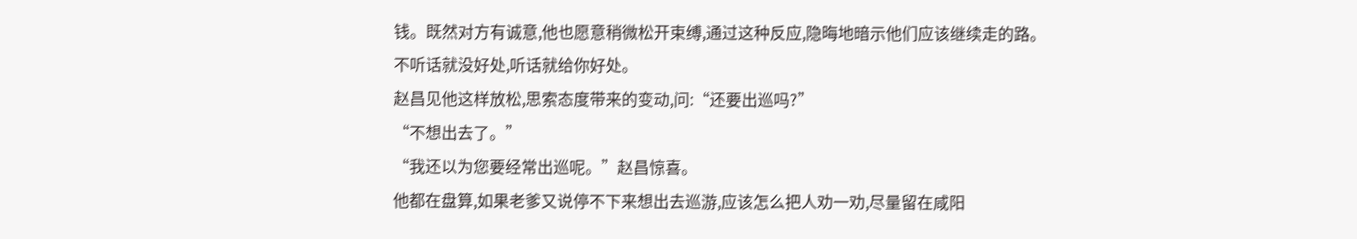钱。既然对方有诚意,他也愿意稍微松开束缚,通过这种反应,隐晦地暗示他们应该继续走的路。
不听话就没好处,听话就给你好处。
赵昌见他这样放松,思索态度带来的变动,问:“还要出巡吗?”
“不想出去了。”
“我还以为您要经常出巡呢。”赵昌惊喜。
他都在盘算,如果老爹又说停不下来想出去巡游,应该怎么把人劝一劝,尽量留在咸阳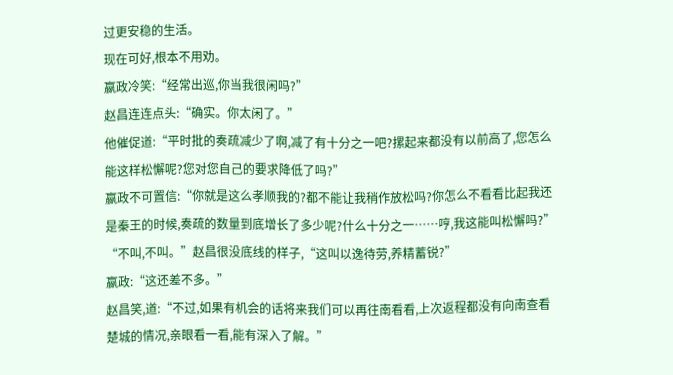过更安稳的生活。
现在可好,根本不用劝。
嬴政冷笑:“经常出巡,你当我很闲吗?”
赵昌连连点头:“确实。你太闲了。”
他催促道:“平时批的奏疏减少了啊,减了有十分之一吧?摞起来都没有以前高了,您怎么能这样松懈呢?您对您自己的要求降低了吗?”
嬴政不可置信:“你就是这么孝顺我的?都不能让我稍作放松吗?你怎么不看看比起我还是秦王的时候,奏疏的数量到底增长了多少呢?什么十分之一……哼,我这能叫松懈吗?”
“不叫,不叫。”赵昌很没底线的样子,“这叫以逸待劳,养精蓄锐?”
嬴政:“这还差不多。”
赵昌笑,道:“不过,如果有机会的话将来我们可以再往南看看,上次返程都没有向南查看楚城的情况,亲眼看一看,能有深入了解。”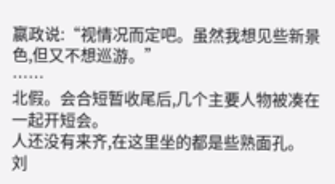嬴政说:“视情况而定吧。虽然我想见些新景色,但又不想巡游。”
……
北假。会合短暂收尾后,几个主要人物被凑在一起开短会。
人还没有来齐,在这里坐的都是些熟面孔。
刘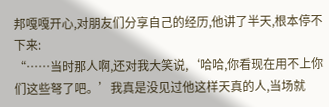邦嘎嘎开心,对朋友们分享自己的经历,他讲了半天,根本停不下来:
“……当时那人啊,还对我大笑说,‘哈哈,你看现在用不上你们这些弩了吧。’我真是没见过他这样天真的人,当场就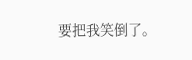要把我笑倒了。